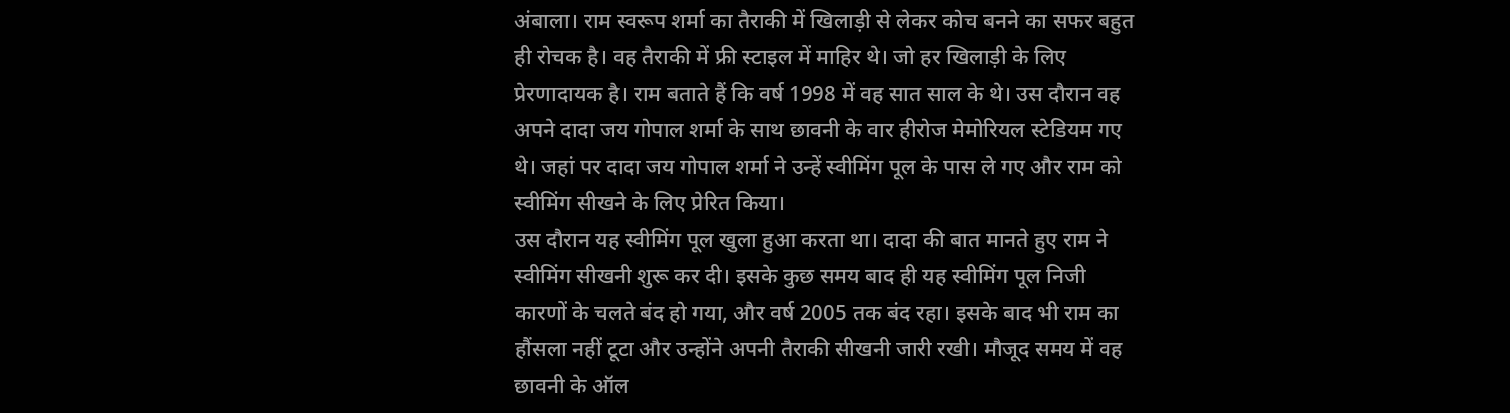अंबाला। राम स्वरूप शर्मा का तैराकी में खिलाड़ी से लेकर कोच बनने का सफर बहुत ही रोचक है। वह तैराकी में फ्री स्टाइल में माहिर थे। जो हर खिलाड़ी के लिए प्रेरणादायक है। राम बताते हैं कि वर्ष 1998 में वह सात साल के थे। उस दौरान वह अपने दादा जय गोपाल शर्मा के साथ छावनी के वार हीरोज मेमोरियल स्टेडियम गए थे। जहां पर दादा जय गोपाल शर्मा ने उन्हें स्वीमिंग पूल के पास ले गए और राम को स्वीमिंग सीखने के लिए प्रेरित किया।
उस दौरान यह स्वीमिंग पूल खुला हुआ करता था। दादा की बात मानते हुए राम ने स्वीमिंग सीखनी शुरू कर दी। इसके कुछ समय बाद ही यह स्वीमिंग पूल निजी कारणों के चलते बंद हो गया, और वर्ष 2005 तक बंद रहा। इसके बाद भी राम का हौंसला नहीं टूटा और उन्होंने अपनी तैराकी सीखनी जारी रखी। मौजूद समय में वह छावनी के ऑल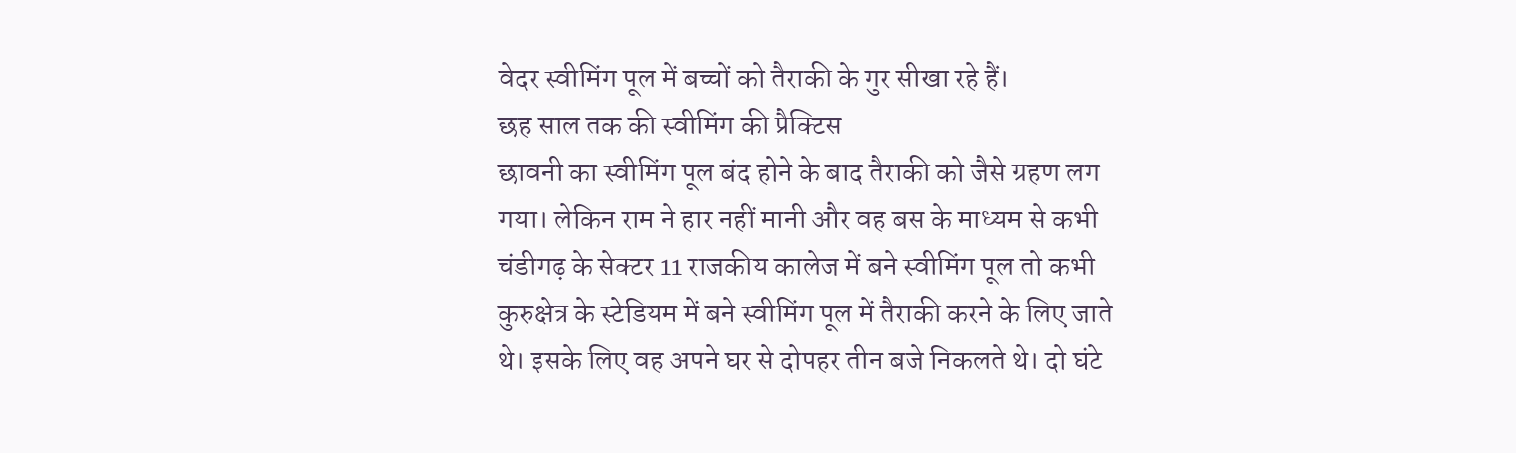वेदर स्वीमिंग पूल में बच्चों को तैराकी के गुर सीखा रहे हैं।
छह साल तक की स्वीमिंग की प्रैक्टिस
छावनी का स्वीमिंग पूल बंद होने के बाद तैराकी को जैसे ग्रहण लग गया। लेकिन राम ने हार नहीं मानी और वह बस के माध्यम से कभी चंडीगढ़ के सेक्टर 11 राजकीय कालेज में बने स्वीमिंग पूल तो कभी कुरुक्षेत्र के स्टेडियम में बने स्वीमिंग पूल में तैराकी करने के लिए जाते थे। इसके लिए वह अपने घर से दोपहर तीन बजे निकलते थे। दो घंटे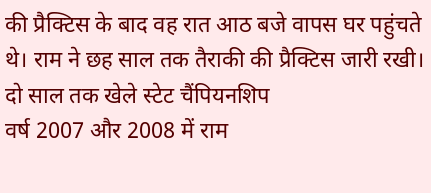की प्रैक्टिस के बाद वह रात आठ बजे वापस घर पहुंचते थे। राम ने छह साल तक तैराकी की प्रैक्टिस जारी रखी।
दो साल तक खेले स्टेट चैंपियनशिप
वर्ष 2007 और 2008 में राम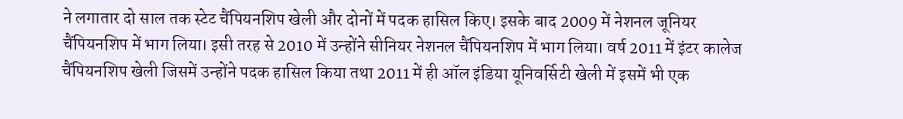ने लगातार दो साल तक स्टेट चैंपियनशिप खेली और दोनों में पदक हासिल किए। इसके बाद 2009 में नेशनल जूनियर चैंपियनशिप में भाग लिया। इसी तरह से 2010 में उन्होंने सीनियर नेशनल चैंपियनशिप में भाग लिया। वर्ष 2011 में इंटर कालेज चैंपियनशिप खेली जिसमें उन्होंने पदक हासिल किया तथा 2011 में ही ऑल इंडिया यूनिवर्सिटी खेली में इसमें भी एक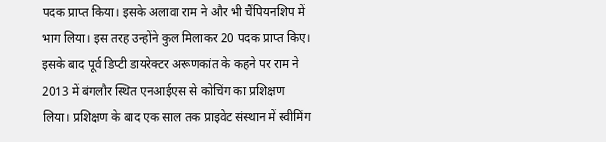पदक प्राप्त किया। इसके अलावा राम ने और भी चैंपियनशिप में भाग लिया। इस तरह उन्होंने कुल मिलाकर 20 पदक प्राप्त किए। इसके बाद पूर्व डिप्टी डायरेक्टर अरूणकांत के कहने पर राम ने 2013 में बंगलौर स्थित एनआईएस से कोचिंग का प्रशिक्षण लिया। प्रशिक्षण के बाद एक साल तक प्राइवेट संस्थान में स्वीमिंग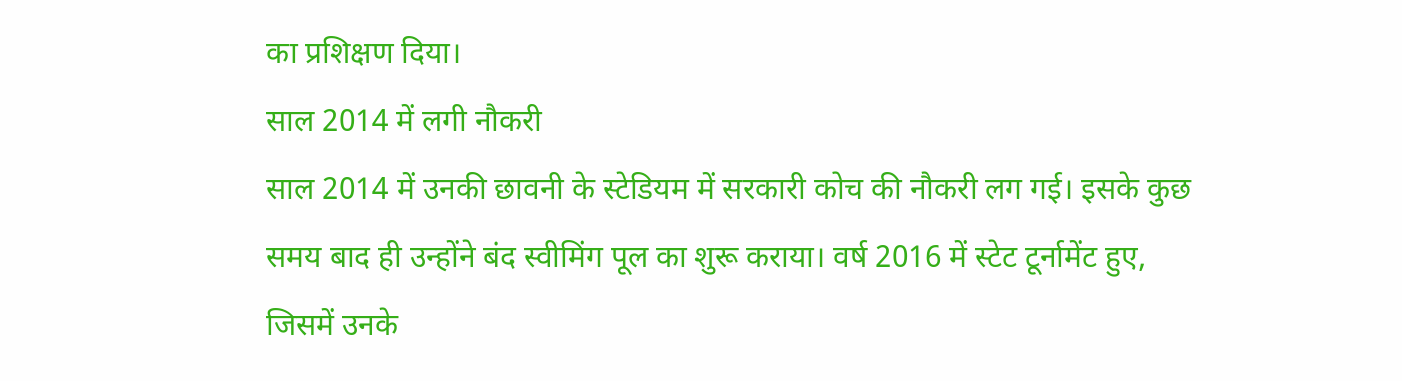का प्रशिक्षण दिया।
साल 2014 में लगी नौकरी
साल 2014 में उनकी छावनी के स्टेडियम में सरकारी कोच की नौकरी लग गई। इसके कुछ समय बाद ही उन्होंने बंद स्वीमिंग पूल का शुरू कराया। वर्ष 2016 में स्टेट टूर्नामेंट हुए, जिसमें उनके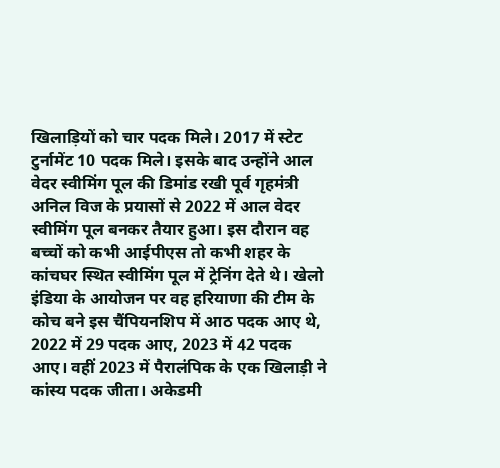खिलाड़ियों को चार पदक मिले। 2017 में स्टेट टुर्नामेंट 10 पदक मिले। इसके बाद उन्होंने आल वेदर स्वीमिंग पूल की डिमांड रखी पूर्व गृहमंत्री अनिल विज के प्रयासों से 2022 में आल वेदर स्वीमिंग पूल बनकर तैयार हुआ। इस दौरान वह बच्चों को कभी आईपीएस तो कभी शहर के कांचघर स्थित स्वीमिंग पूल में ट्रेनिंग देते थे। खेलो इंडिया के आयोजन पर वह हरियाणा की टीम के कोच बने इस चैंपियनशिप में आठ पदक आए थे, 2022 में 29 पदक आए, 2023 में 42 पदक आए। वहीं 2023 में पैरालंपिक के एक खिलाड़ी ने कांस्य पदक जीता। अकेडमी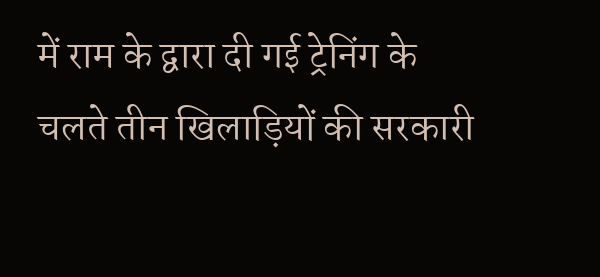में राम के द्वारा दी गई ट्रेनिंग के चलते तीन खिलाड़ियों की सरकारी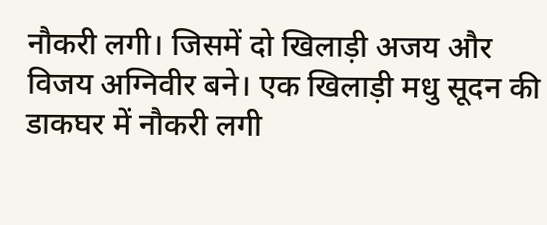नौकरी लगी। जिसमें दो खिलाड़ी अजय और विजय अग्निवीर बने। एक खिलाड़ी मधु सूदन की डाकघर में नौकरी लगी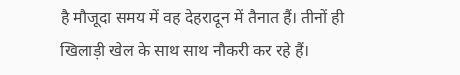है मौजूदा समय में वह देहरादून में तैनात हैं। तीनों ही खिलाड़ी खेल के साथ साथ नौकरी कर रहे हैं।